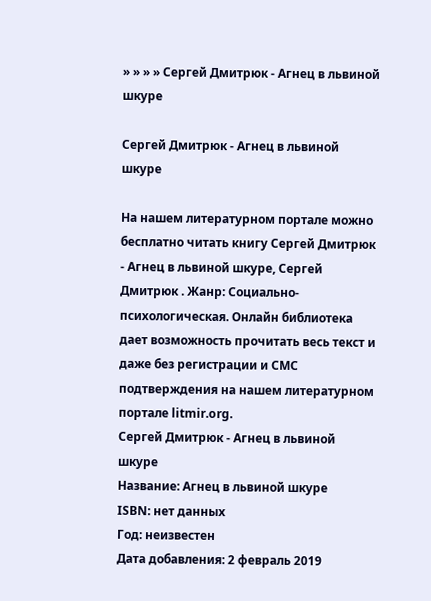» » » » Сергей Дмитрюк - Агнец в львиной шкуре

Сергей Дмитрюк - Агнец в львиной шкуре

На нашем литературном портале можно бесплатно читать книгу Сергей Дмитрюк - Агнец в львиной шкуре, Сергей Дмитрюк . Жанр: Социально-психологическая. Онлайн библиотека дает возможность прочитать весь текст и даже без регистрации и СМС подтверждения на нашем литературном портале litmir.org.
Сергей Дмитрюк - Агнец в львиной шкуре
Название: Агнец в львиной шкуре
ISBN: нет данных
Год: неизвестен
Дата добавления: 2 февраль 2019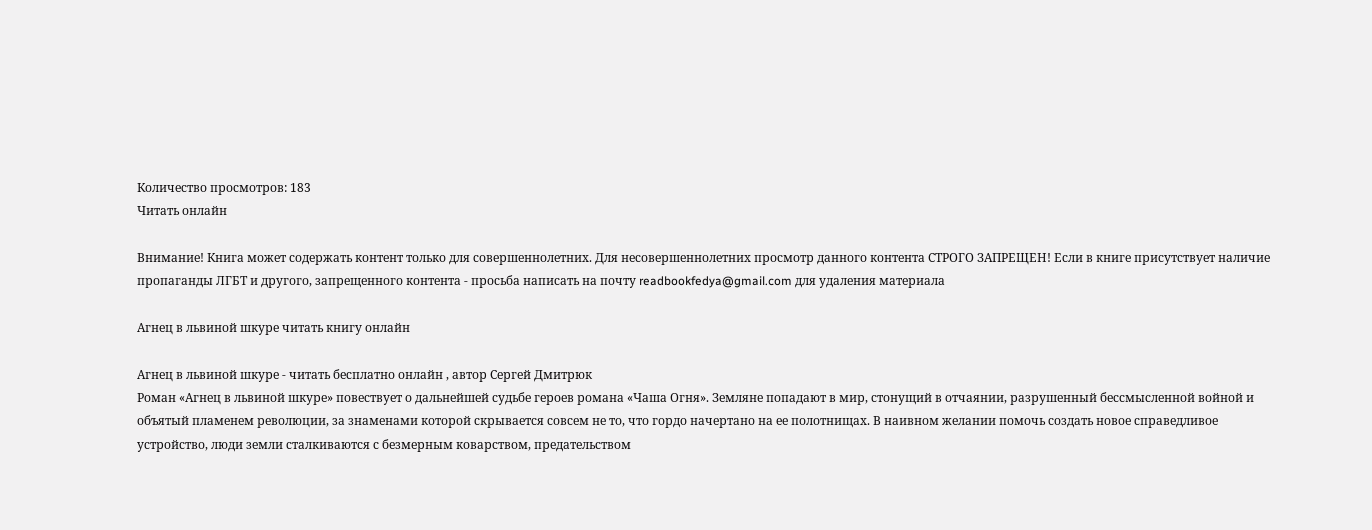Количество просмотров: 183
Читать онлайн

Внимание! Книга может содержать контент только для совершеннолетних. Для несовершеннолетних просмотр данного контента СТРОГО ЗАПРЕЩЕН! Если в книге присутствует наличие пропаганды ЛГБТ и другого, запрещенного контента - просьба написать на почту readbookfedya@gmail.com для удаления материала

Агнец в львиной шкуре читать книгу онлайн

Агнец в львиной шкуре - читать бесплатно онлайн , автор Сергей Дмитрюк
Роман «Агнец в львиной шкуре» повествует о дальнейшей судьбе героев романа «Чаша Огня». Земляне попадают в мир, стонущий в отчаянии, разрушенный бессмысленной войной и объятый пламенем революции, за знаменами которой скрывается совсем не то, что гордо начертано на ее полотнищах. В наивном желании помочь создать новое справедливое устройство, люди земли сталкиваются с безмерным коварством, предательством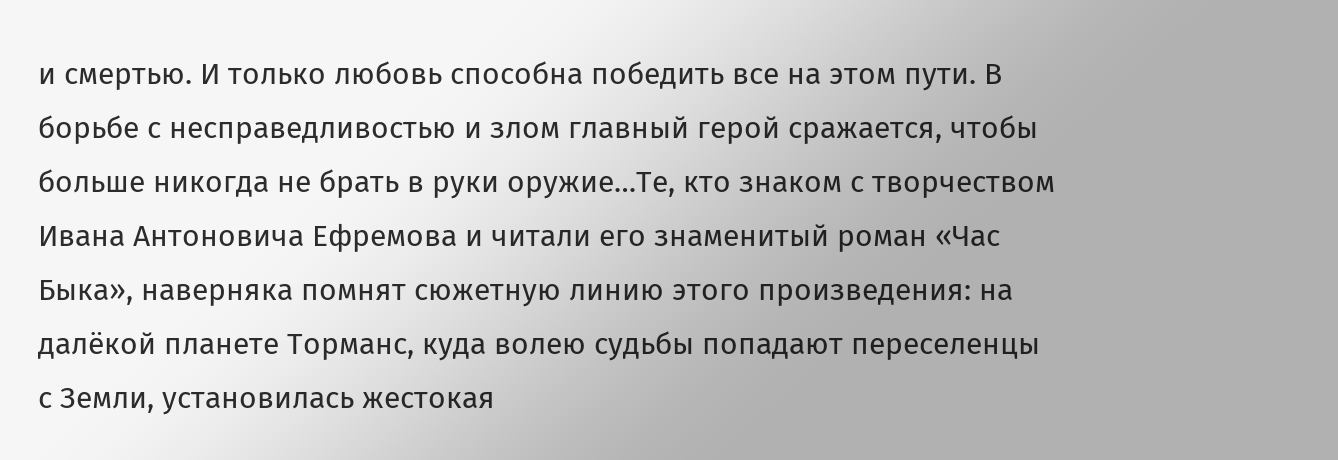и смертью. И только любовь способна победить все на этом пути. В борьбе с несправедливостью и злом главный герой сражается, чтобы больше никогда не брать в руки оружие…Те, кто знаком с творчеством Ивана Антоновича Ефремова и читали его знаменитый роман «Час Быка», наверняка помнят сюжетную линию этого произведения: на далёкой планете Торманс, куда волею судьбы попадают переселенцы с Земли, установилась жестокая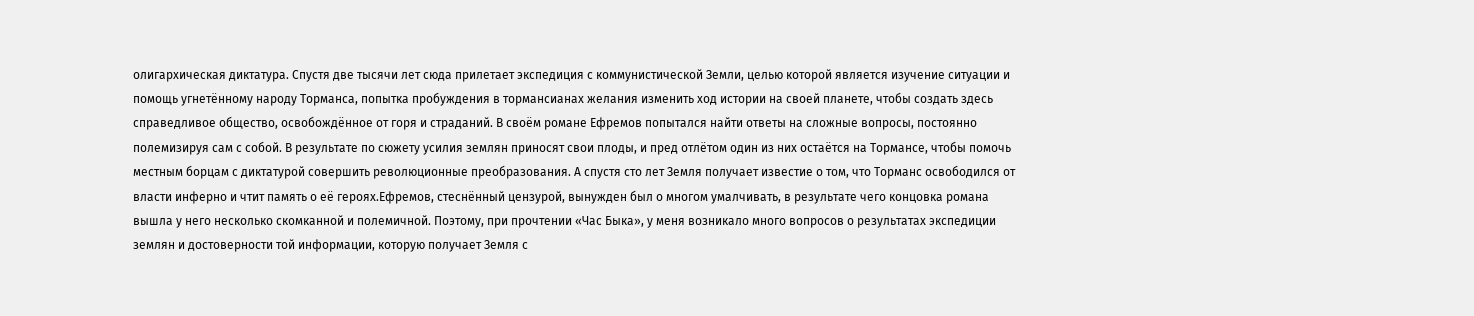олигархическая диктатура. Спустя две тысячи лет сюда прилетает экспедиция с коммунистической Земли, целью которой является изучение ситуации и помощь угнетённому народу Торманса, попытка пробуждения в тормансианах желания изменить ход истории на своей планете, чтобы создать здесь справедливое общество, освобождённое от горя и страданий. В своём романе Ефремов попытался найти ответы на сложные вопросы, постоянно полемизируя сам с собой. В результате по сюжету усилия землян приносят свои плоды, и пред отлётом один из них остаётся на Тормансе, чтобы помочь местным борцам с диктатурой совершить революционные преобразования. А спустя сто лет Земля получает известие о том, что Торманс освободился от власти инферно и чтит память о её героях.Ефремов, стеснённый цензурой, вынужден был о многом умалчивать, в результате чего концовка романа вышла у него несколько скомканной и полемичной. Поэтому, при прочтении «Час Быка», у меня возникало много вопросов о результатах экспедиции землян и достоверности той информации, которую получает Земля с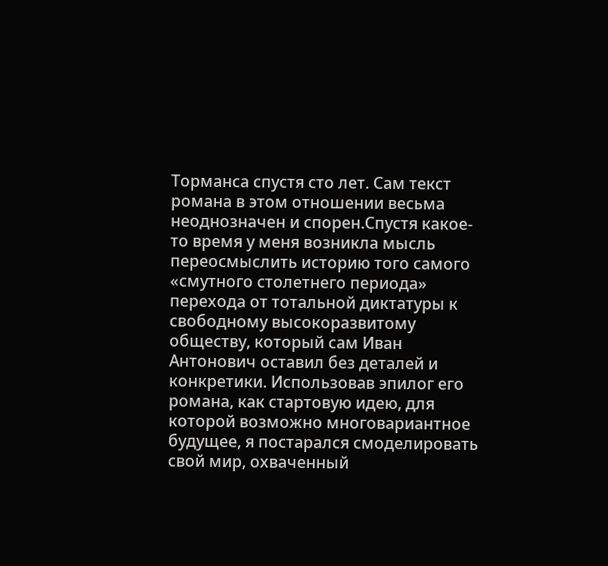Торманса спустя сто лет. Сам текст романа в этом отношении весьма неоднозначен и спорен.Спустя какое-то время у меня возникла мысль переосмыслить историю того самого «смутного столетнего периода» перехода от тотальной диктатуры к свободному высокоразвитому обществу, который сам Иван Антонович оставил без деталей и конкретики. Использовав эпилог его романа, как стартовую идею, для которой возможно многовариантное будущее, я постарался смоделировать свой мир, охваченный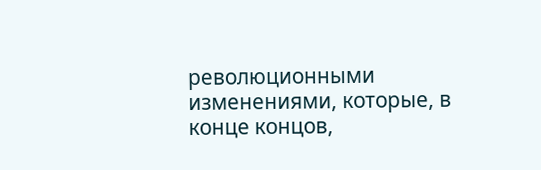революционными изменениями, которые, в конце концов,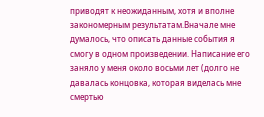приводят к неожиданным, хотя и вполне закономерным результатам.Вначале мне думалось, что описать данные события я смогу в одном произведении. Написание его заняло у меня около восьми лет (долго не давалась концовка, которая виделась мне смертью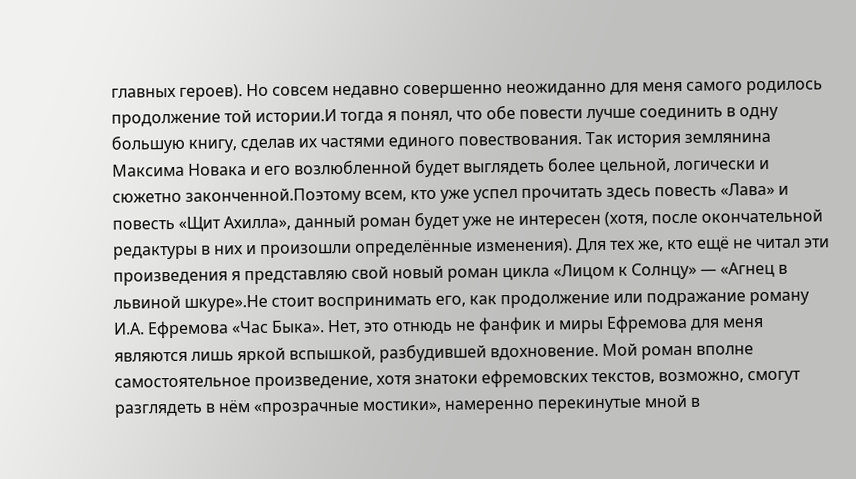главных героев). Но совсем недавно совершенно неожиданно для меня самого родилось продолжение той истории.И тогда я понял, что обе повести лучше соединить в одну большую книгу, сделав их частями единого повествования. Так история землянина Максима Новака и его возлюбленной будет выглядеть более цельной, логически и сюжетно законченной.Поэтому всем, кто уже успел прочитать здесь повесть «Лава» и повесть «Щит Ахилла», данный роман будет уже не интересен (хотя, после окончательной редактуры в них и произошли определённые изменения). Для тех же, кто ещё не читал эти произведения я представляю свой новый роман цикла «Лицом к Солнцу» — «Агнец в львиной шкуре».Не стоит воспринимать его, как продолжение или подражание роману И.А. Ефремова «Час Быка». Нет, это отнюдь не фанфик и миры Ефремова для меня являются лишь яркой вспышкой, разбудившей вдохновение. Мой роман вполне самостоятельное произведение, хотя знатоки ефремовских текстов, возможно, смогут разглядеть в нём «прозрачные мостики», намеренно перекинутые мной в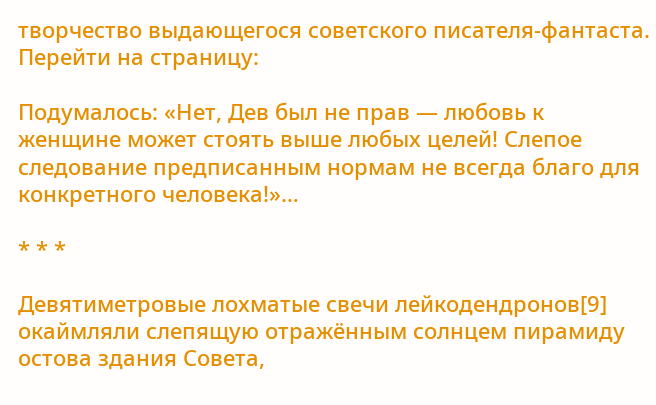творчество выдающегося советского писателя-фантаста.
Перейти на страницу:

Подумалось: «Нет, Дев был не прав — любовь к женщине может стоять выше любых целей! Слепое следование предписанным нормам не всегда благо для конкретного человека!»…

* * *

Девятиметровые лохматые свечи лейкодендронов[9] окаймляли слепящую отражённым солнцем пирамиду остова здания Совета,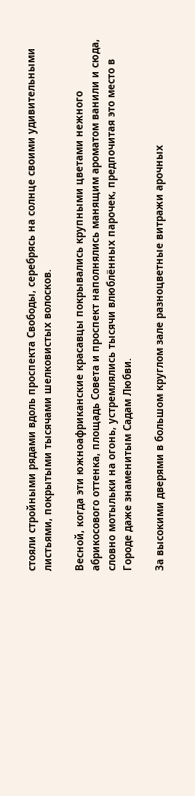стояли стройными рядами вдоль проспекта Свободы, серебрясь на солнце своими удивительными листьями, покрытыми тысячами шелковистых волосков.

Весной, когда эти южноафриканские красавцы покрывались крупными цветами нежного абрикосового оттенка, площадь Совета и проспект наполнялись манящим ароматом ванили и сюда, словно мотыльки на огонь, устремлялись тысячи влюблённых парочек, предпочитая это место в Городе даже знаменитым Садам Любви.

За высокими дверями в большом круглом зале разноцветные витражи арочных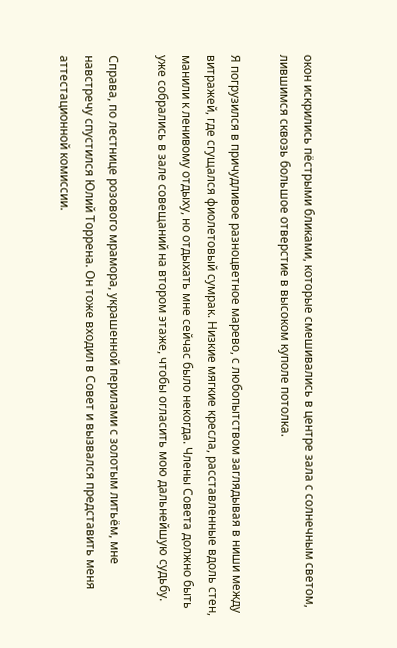окон искрились пёстрыми бликами, которые смешивались в центре зала с солнечным светом, лившимся сквозь большое отверстие в высоком куполе потолка.

Я погрузился в причудливое разноцветное марево, с любопытством заглядывая в ниши между витражей, где сгущался фиолетовый сумрак. Низкие мягкие кресла, расставленные вдоль стен, манили к ленивому отдыху, но отдыхать мне сейчас было некогда. Члены Совета должно быть уже собрались в зале совещаний на втором этаже, чтобы огласить мою дальнейшую судьбу.

Справа, по лестнице розового мрамора, украшенной перилами с золотым литьём, мне навстречу спустился Юлий Торрена. Он тоже входил в Совет и вызвался представить меня аттестационной комиссии.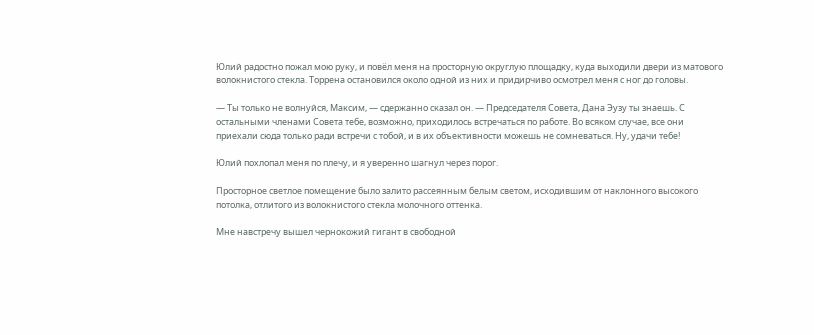Юлий радостно пожал мою руку, и повёл меня на просторную округлую площадку, куда выходили двери из матового волокнистого стекла. Торрена остановился около одной из них и придирчиво осмотрел меня с ног до головы.

— Ты только не волнуйся, Максим, — сдержанно сказал он. — Председателя Совета, Дана Эузу ты знаешь. С остальными членами Совета тебе, возможно, приходилось встречаться по работе. Во всяком случае, все они приехали сюда только ради встречи с тобой, и в их объективности можешь не сомневаться. Ну, удачи тебе!

Юлий похлопал меня по плечу, и я уверенно шагнул через порог.

Просторное светлое помещение было залито рассеянным белым светом, исходившим от наклонного высокого потолка, отлитого из волокнистого стекла молочного оттенка.

Мне навстречу вышел чернокожий гигант в свободной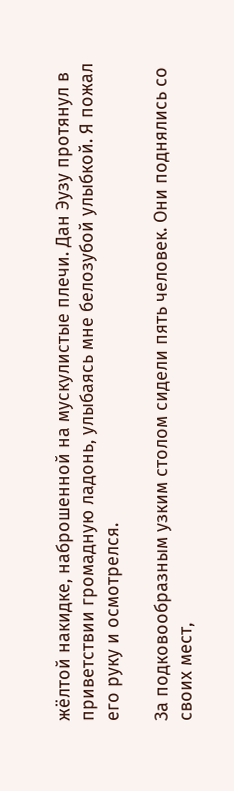жёлтой накидке, наброшенной на мускулистые плечи. Дан Эузу протянул в приветствии громадную ладонь, улыбаясь мне белозубой улыбкой. Я пожал его руку и осмотрелся.

За подковообразным узким столом сидели пять человек. Они поднялись со своих мест,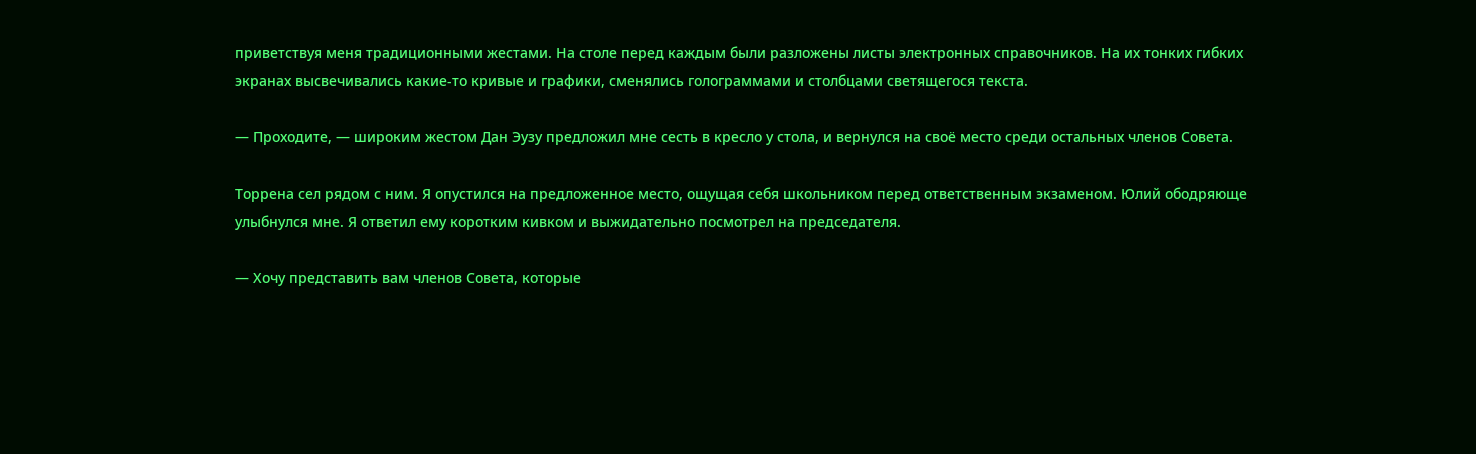приветствуя меня традиционными жестами. На столе перед каждым были разложены листы электронных справочников. На их тонких гибких экранах высвечивались какие-то кривые и графики, сменялись голограммами и столбцами светящегося текста.

— Проходите, — широким жестом Дан Эузу предложил мне сесть в кресло у стола, и вернулся на своё место среди остальных членов Совета.

Торрена сел рядом с ним. Я опустился на предложенное место, ощущая себя школьником перед ответственным экзаменом. Юлий ободряюще улыбнулся мне. Я ответил ему коротким кивком и выжидательно посмотрел на председателя.

— Хочу представить вам членов Совета, которые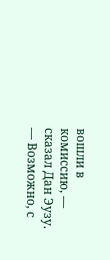вошли в комиссию, — сказал Дан Эузу. — Возможно, с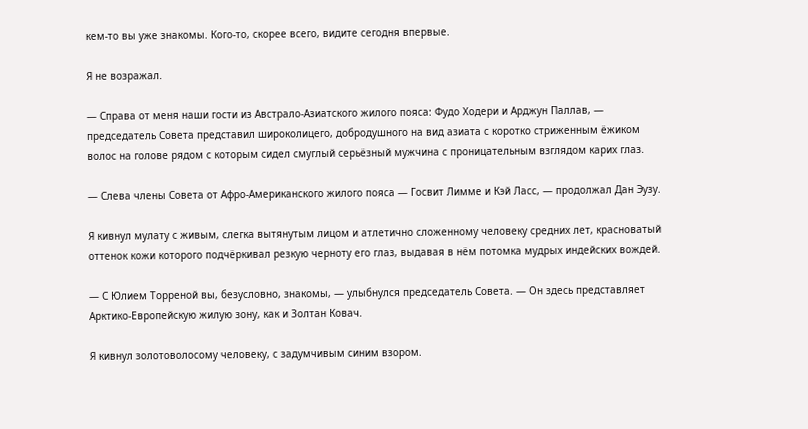кем-то вы уже знакомы. Кого-то, скорее всего, видите сегодня впервые.

Я не возражал.

— Справа от меня наши гости из Австрало-Азиатского жилого пояса: Фудо Ходери и Арджун Паллав, — председатель Совета представил широколицего, добродушного на вид азиата с коротко стриженным ёжиком волос на голове рядом с которым сидел смуглый серьёзный мужчина с проницательным взглядом карих глаз.

— Слева члены Совета от Афро-Американского жилого пояса — Госвит Лимме и Кэй Ласс, — продолжал Дан Эузу.

Я кивнул мулату с живым, слегка вытянутым лицом и атлетично сложенному человеку средних лет, красноватый оттенок кожи которого подчёркивал резкую черноту его глаз, выдавая в нём потомка мудрых индейских вождей.

— С Юлием Торреной вы, безусловно, знакомы, — улыбнулся председатель Совета. — Он здесь представляет Арктико-Европейскую жилую зону, как и Золтан Ковач.

Я кивнул золотоволосому человеку, с задумчивым синим взором.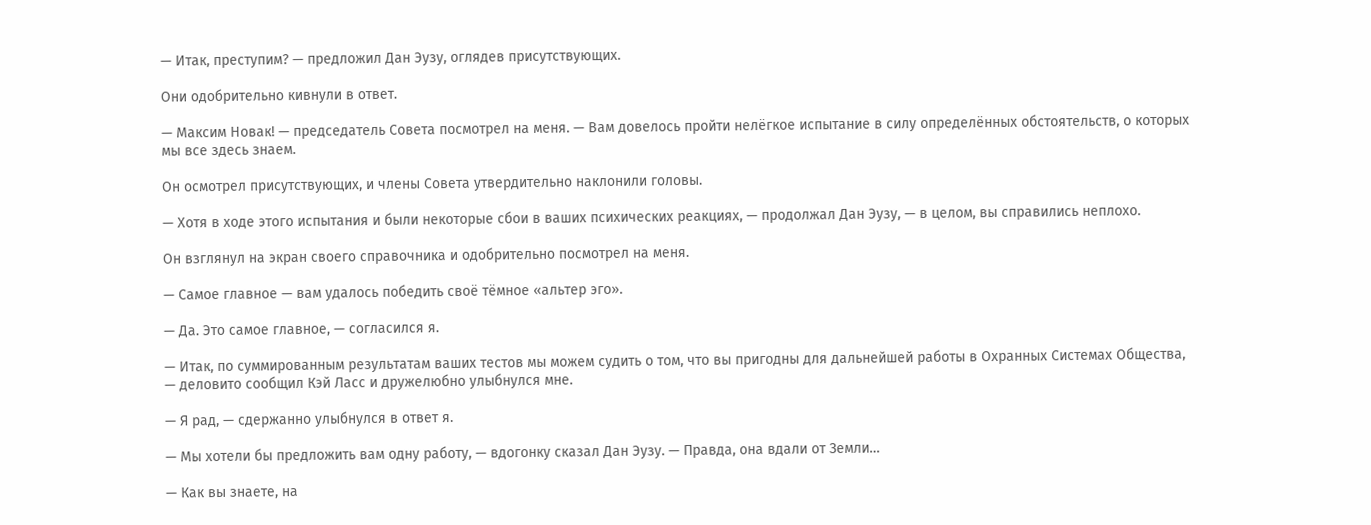— Итак, преступим? — предложил Дан Эузу, оглядев присутствующих.

Они одобрительно кивнули в ответ.

— Максим Новак! — председатель Совета посмотрел на меня. — Вам довелось пройти нелёгкое испытание в силу определённых обстоятельств, о которых мы все здесь знаем.

Он осмотрел присутствующих, и члены Совета утвердительно наклонили головы.

— Хотя в ходе этого испытания и были некоторые сбои в ваших психических реакциях, — продолжал Дан Эузу, — в целом, вы справились неплохо.

Он взглянул на экран своего справочника и одобрительно посмотрел на меня.

— Самое главное — вам удалось победить своё тёмное «альтер эго».

— Да. Это самое главное, — согласился я.

— Итак, по суммированным результатам ваших тестов мы можем судить о том, что вы пригодны для дальнейшей работы в Охранных Системах Общества, — деловито сообщил Кэй Ласс и дружелюбно улыбнулся мне.

— Я рад, — сдержанно улыбнулся в ответ я.

— Мы хотели бы предложить вам одну работу, — вдогонку сказал Дан Эузу. — Правда, она вдали от Земли…

— Как вы знаете, на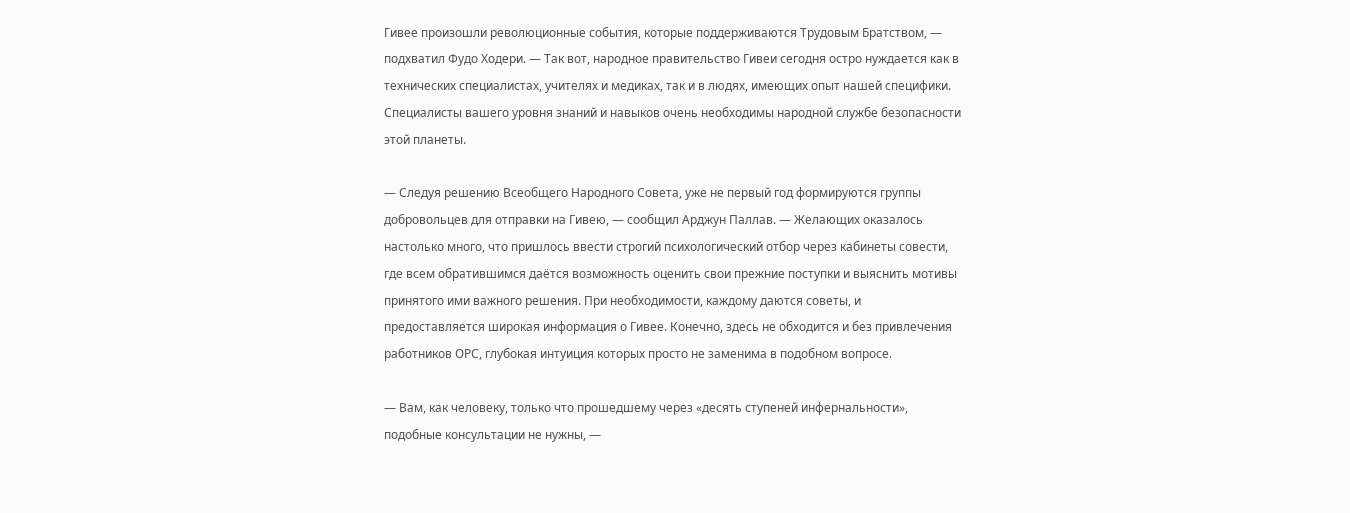Гивее произошли революционные события, которые поддерживаются Трудовым Братством, — подхватил Фудо Ходери. — Так вот, народное правительство Гивеи сегодня остро нуждается как в технических специалистах, учителях и медиках, так и в людях, имеющих опыт нашей специфики. Специалисты вашего уровня знаний и навыков очень необходимы народной службе безопасности этой планеты.

— Следуя решению Всеобщего Народного Совета, уже не первый год формируются группы добровольцев для отправки на Гивею, — сообщил Арджун Паллав. — Желающих оказалось настолько много, что пришлось ввести строгий психологический отбор через кабинеты совести, где всем обратившимся даётся возможность оценить свои прежние поступки и выяснить мотивы принятого ими важного решения. При необходимости, каждому даются советы, и предоставляется широкая информация о Гивее. Конечно, здесь не обходится и без привлечения работников ОРС, глубокая интуиция которых просто не заменима в подобном вопросе.

— Вам, как человеку, только что прошедшему через «десять ступеней инфернальности», подобные консультации не нужны, —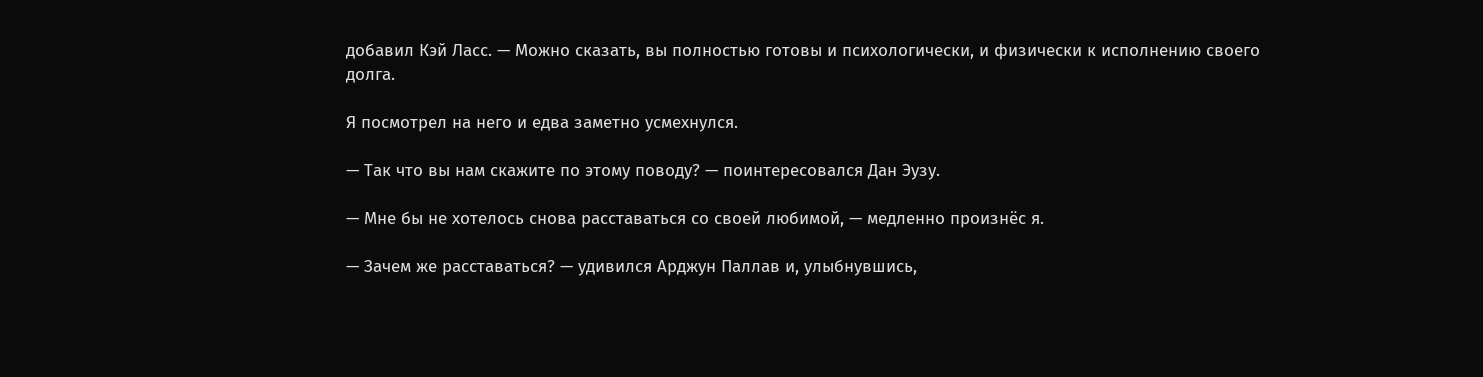добавил Кэй Ласс. — Можно сказать, вы полностью готовы и психологически, и физически к исполнению своего долга.

Я посмотрел на него и едва заметно усмехнулся.

— Так что вы нам скажите по этому поводу? — поинтересовался Дан Эузу.

— Мне бы не хотелось снова расставаться со своей любимой, — медленно произнёс я.

— Зачем же расставаться? — удивился Арджун Паллав и, улыбнувшись,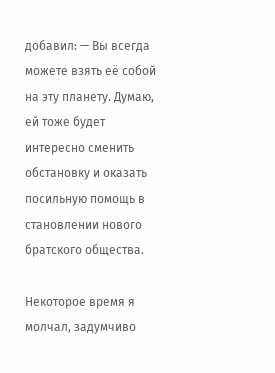добавил: — Вы всегда можете взять её собой на эту планету. Думаю, ей тоже будет интересно сменить обстановку и оказать посильную помощь в становлении нового братского общества.

Некоторое время я молчал, задумчиво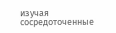изучая сосредоточенные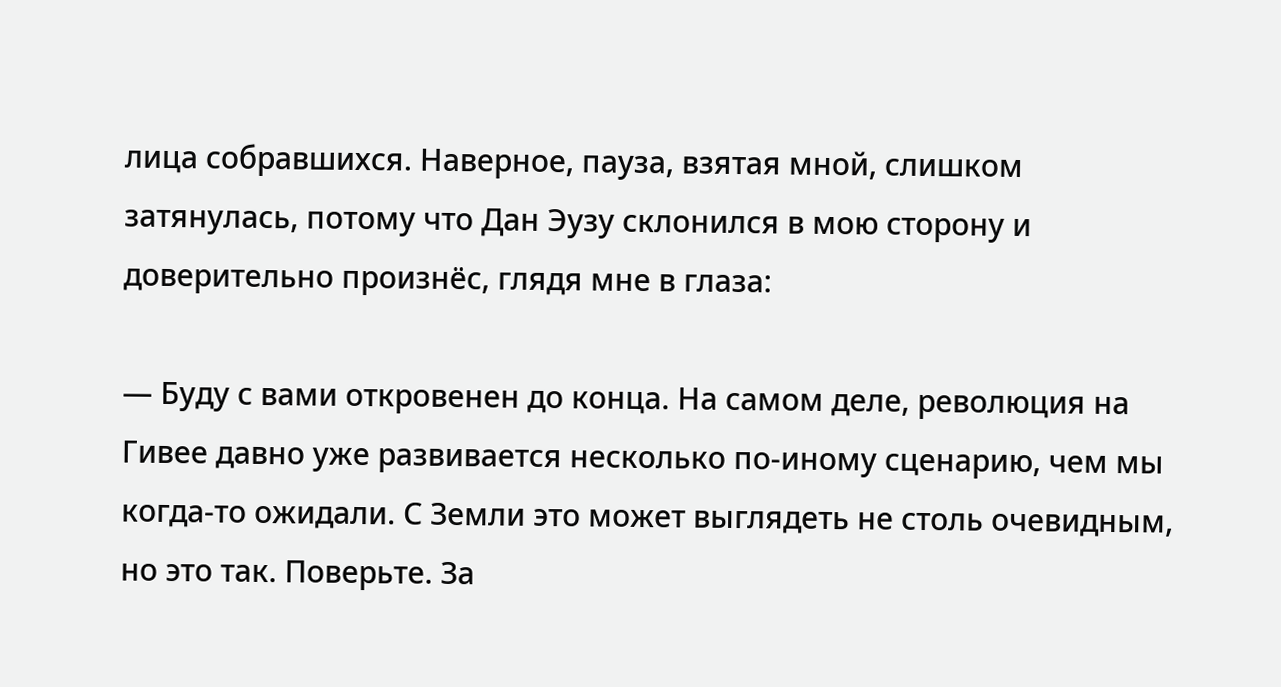лица собравшихся. Наверное, пауза, взятая мной, слишком затянулась, потому что Дан Эузу склонился в мою сторону и доверительно произнёс, глядя мне в глаза:

— Буду с вами откровенен до конца. На самом деле, революция на Гивее давно уже развивается несколько по-иному сценарию, чем мы когда-то ожидали. С Земли это может выглядеть не столь очевидным, но это так. Поверьте. За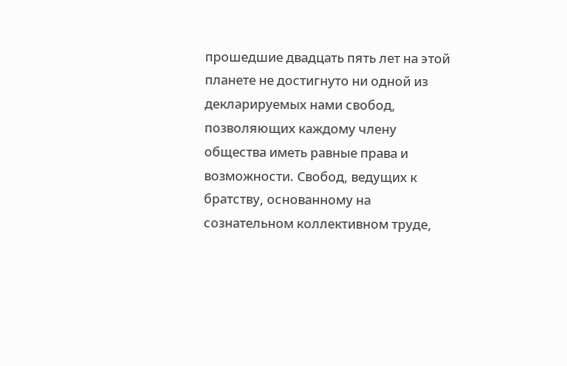прошедшие двадцать пять лет на этой планете не достигнуто ни одной из декларируемых нами свобод, позволяющих каждому члену общества иметь равные права и возможности. Свобод, ведущих к братству, основанному на сознательном коллективном труде,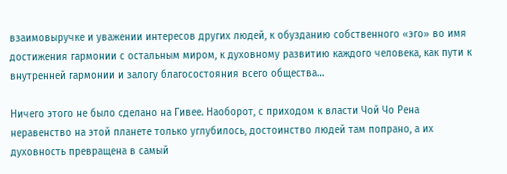взаимовыручке и уважении интересов других людей, к обузданию собственного «эго» во имя достижения гармонии с остальным миром, к духовному развитию каждого человека, как пути к внутренней гармонии и залогу благосостояния всего общества…

Ничего этого не было сделано на Гивее. Наоборот, с приходом к власти Чой Чо Рена неравенство на этой планете только углубилось, достоинство людей там попрано, а их духовность превращена в самый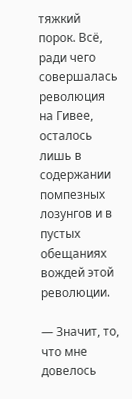тяжкий порок. Всё, ради чего совершалась революция на Гивее, осталось лишь в содержании помпезных лозунгов и в пустых обещаниях вождей этой революции.

— Значит, то, что мне довелось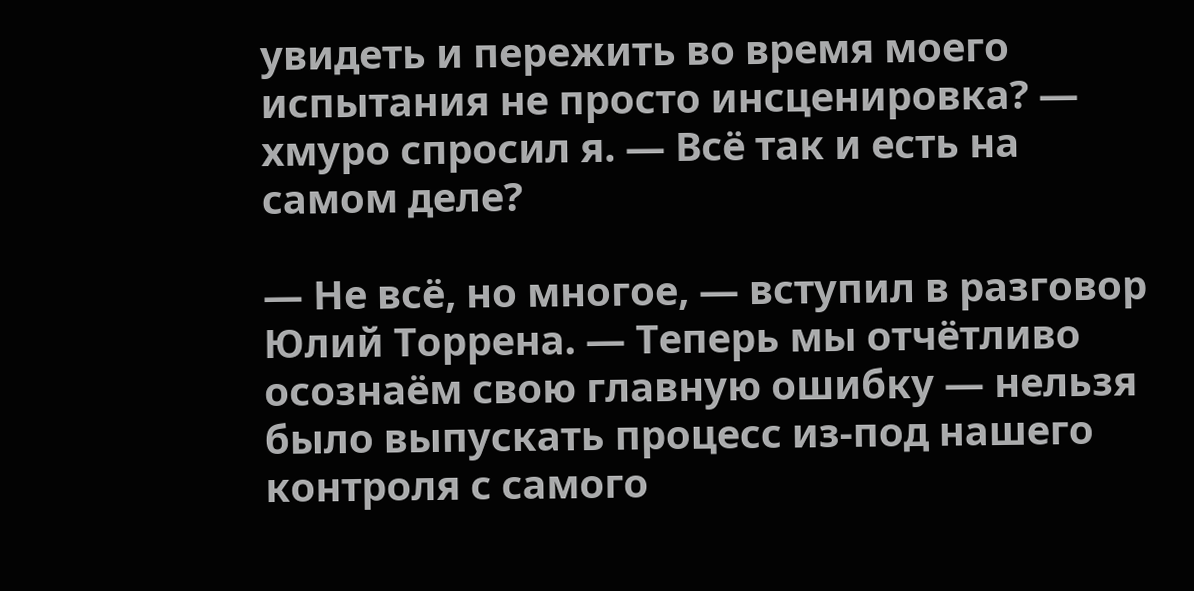увидеть и пережить во время моего испытания не просто инсценировка? — хмуро спросил я. — Всё так и есть на самом деле?

— Не всё, но многое, — вступил в разговор Юлий Торрена. — Теперь мы отчётливо осознаём свою главную ошибку — нельзя было выпускать процесс из-под нашего контроля с самого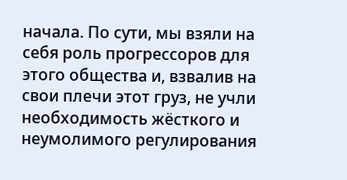начала. По сути, мы взяли на себя роль прогрессоров для этого общества и, взвалив на свои плечи этот груз, не учли необходимость жёсткого и неумолимого регулирования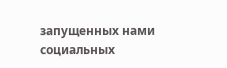запущенных нами социальных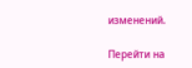изменений.

Перейти на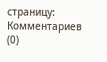страницу:
Комментариев (0)